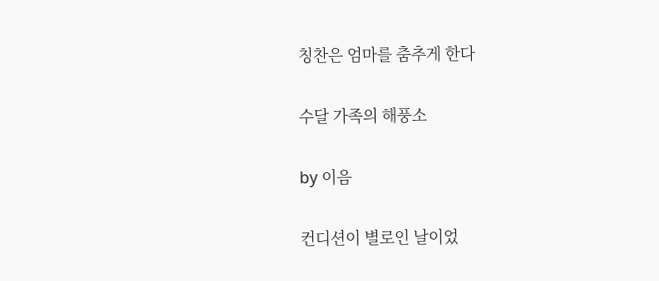칭찬은 엄마를 춤추게 한다

수달 가족의 해풍소

by 이음

컨디션이 별로인 날이었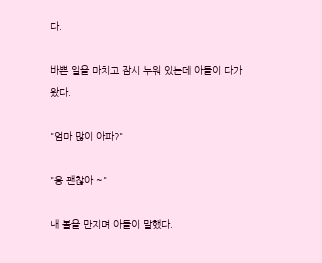다.

바쁜 일을 마치고 잠시 누워 있는데 아들이 다가왔다.

"엄마 많이 아파?"

"응 괜찮아 ~"

내 볼을 만지며 아들이 말했다.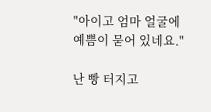"아이고 엄마 얼굴에 예쁨이 묻어 있네요."

난 빵 터지고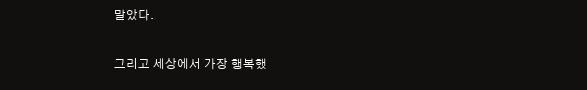말았다.

그리고 세상에서 가장 행복했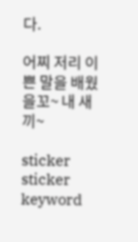다.

어찌 저리 이쁜 말을 배웠을꼬~ 내 새끼~

sticker sticker
keyword